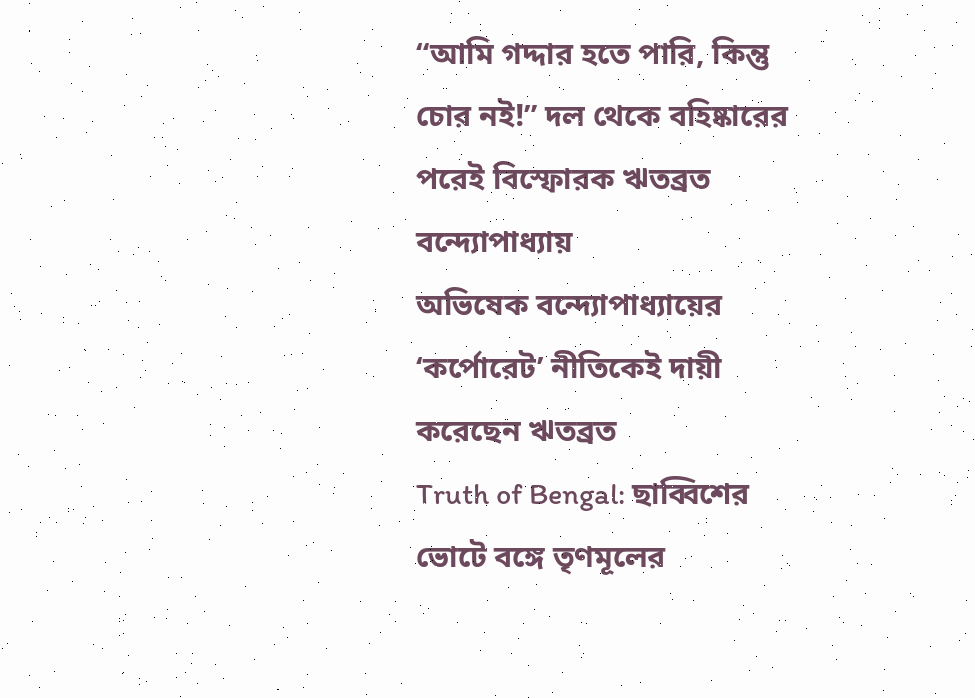“আমি গদ্দার হতে পারি, কিন্তু চোর নই!” দল থেকে বহিষ্কারের পরেই বিস্ফোরক ঋতব্রত বন্দ্যোপাধ্যায়
অভিষেক বন্দ্যোপাধ্যায়ের ‘কর্পোরেট’ নীতিকেই দায়ী করেছেন ঋতব্রত
Truth of Bengal: ছাব্বিশের ভোটে বঙ্গে তৃণমূলের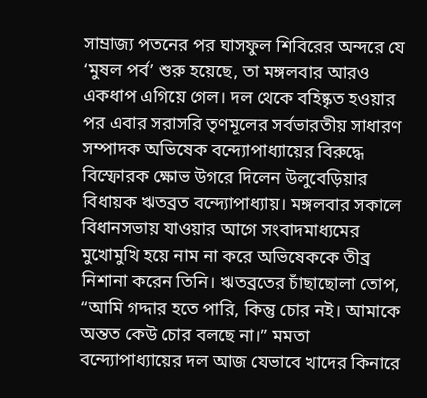সাম্রাজ্য পতনের পর ঘাসফুল শিবিরের অন্দরে যে ‘মুষল পর্ব’ শুরু হয়েছে, তা মঙ্গলবার আরও একধাপ এগিয়ে গেল। দল থেকে বহিষ্কৃত হওয়ার পর এবার সরাসরি তৃণমূলের সর্বভারতীয় সাধারণ সম্পাদক অভিষেক বন্দ্যোপাধ্যায়ের বিরুদ্ধে বিস্ফোরক ক্ষোভ উগরে দিলেন উলুবেড়িয়ার বিধায়ক ঋতব্রত বন্দ্যোপাধ্যায়। মঙ্গলবার সকালে বিধানসভায় যাওয়ার আগে সংবাদমাধ্যমের মুখোমুখি হয়ে নাম না করে অভিষেককে তীব্র নিশানা করেন তিনি। ঋতব্রতের চাঁছাছোলা তোপ, “আমি গদ্দার হতে পারি, কিন্তু চোর নই। আমাকে অন্তত কেউ চোর বলছে না।” মমতা বন্দ্যোপাধ্যায়ের দল আজ যেভাবে খাদের কিনারে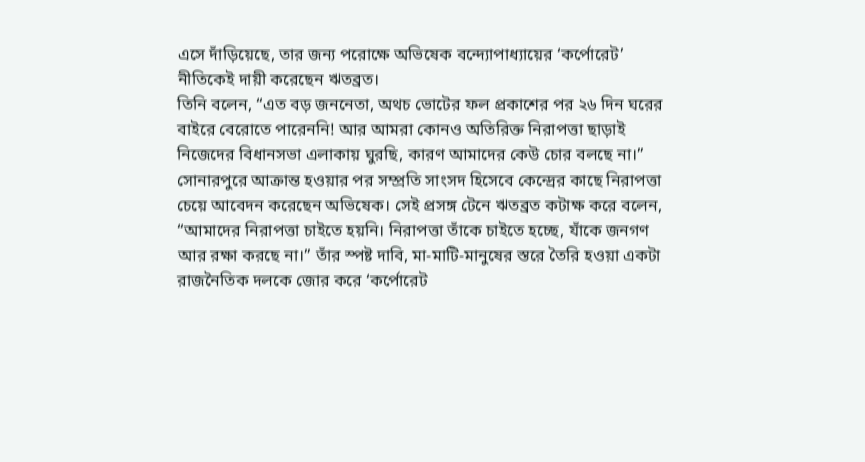এসে দাঁড়িয়েছে, তার জন্য পরোক্ষে অভিষেক বন্দ্যোপাধ্যায়ের ‘কর্পোরেট’ নীতিকেই দায়ী করেছেন ঋতব্রত।
তিনি বলেন, “এত বড় জননেতা, অথচ ভোটের ফল প্রকাশের পর ২৬ দিন ঘরের বাইরে বেরোতে পারেননি! আর আমরা কোনও অতিরিক্ত নিরাপত্তা ছাড়াই নিজেদের বিধানসভা এলাকায় ঘুরছি, কারণ আমাদের কেউ চোর বলছে না।” সোনারপুরে আক্রান্ত হওয়ার পর সম্প্রতি সাংসদ হিসেবে কেন্দ্রের কাছে নিরাপত্তা চেয়ে আবেদন করেছেন অভিষেক। সেই প্রসঙ্গ টেনে ঋতব্রত কটাক্ষ করে বলেন, “আমাদের নিরাপত্তা চাইতে হয়নি। নিরাপত্তা তাঁকে চাইতে হচ্ছে, যাঁকে জনগণ আর রক্ষা করছে না।” তাঁর স্পষ্ট দাবি, মা-মাটি-মানুষের স্তরে তৈরি হওয়া একটা রাজনৈতিক দলকে জোর করে ‘কর্পোরেট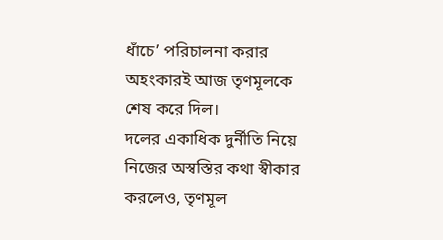ধাঁচে’ পরিচালনা করার অহংকারই আজ তৃণমূলকে শেষ করে দিল।
দলের একাধিক দুর্নীতি নিয়ে নিজের অস্বস্তির কথা স্বীকার করলেও, তৃণমূল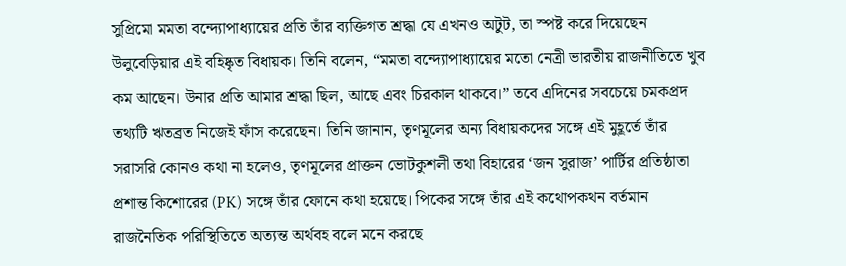সুপ্রিমো মমতা বন্দ্যোপাধ্যায়ের প্রতি তাঁর ব্যক্তিগত শ্রদ্ধা যে এখনও অটুট, তা স্পষ্ট করে দিয়েছেন উলুবেড়িয়ার এই বহিষ্কৃত বিধায়ক। তিনি বলেন, “মমতা বন্দ্যোপাধ্যায়ের মতো নেত্রী ভারতীয় রাজনীতিতে খুব কম আছেন। উনার প্রতি আমার শ্রদ্ধা ছিল, আছে এবং চিরকাল থাকবে।” তবে এদিনের সবচেয়ে চমকপ্রদ তথ্যটি ঋতব্রত নিজেই ফাঁস করেছেন। তিনি জানান, তৃণমূলের অন্য বিধায়কদের সঙ্গে এই মুহূর্তে তাঁর সরাসরি কোনও কথা না হলেও, তৃণমূলের প্রাক্তন ভোটকুশলী তথা বিহারের ‘জন সুরাজ’ পার্টির প্রতিষ্ঠাতা প্রশান্ত কিশোরের (PK) সঙ্গে তাঁর ফোনে কথা হয়েছে। পিকের সঙ্গে তাঁর এই কথোপকথন বর্তমান রাজনৈতিক পরিস্থিতিতে অত্যন্ত অর্থবহ বলে মনে করছে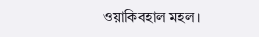ওয়াকিবহাল মহল।